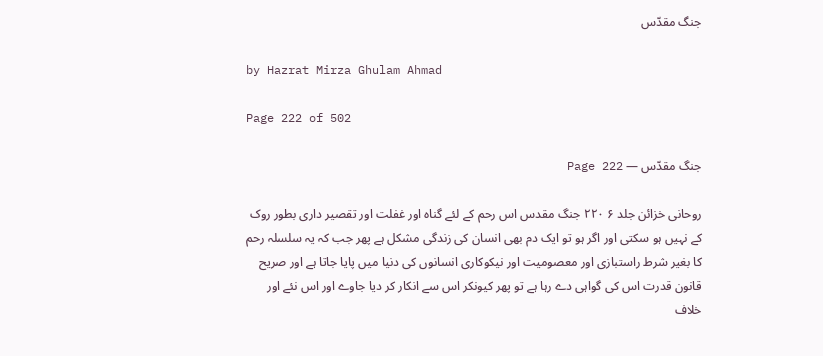جنگ مقدّس

by Hazrat Mirza Ghulam Ahmad

Page 222 of 502

جنگ مقدّس — Page 222

روحانی خزائن جلد ۶ ۲۲۰ جنگ مقدس اس رحم کے لئے گناہ اور غفلت اور تقصیر داری بطور روک کے نہیں ہو سکتی اور اگر ہو تو ایک دم بھی انسان کی زندگی مشکل ہے پھر جب کہ یہ سلسلہ رحم کا بغیر شرط راستبازی اور معصومیت اور نیکوکاری انسانوں کی دنیا میں پایا جاتا ہے اور صریح قانون قدرت اس کی گواہی دے رہا ہے تو پھر کیونکر اس سے انکار کر دیا جاوے اور اس نئے اور خلاف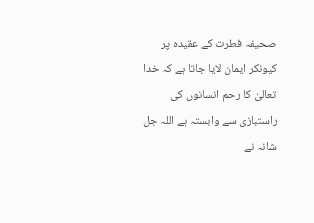صحیفہ فطرت کے عقیدہ پر کیونکر ایمان لایا جاتا ہے کہ خدا تعالیٰ کا رحم انسانوں کی راستبازی سے وابستہ ہے اللہ جل شانہ نے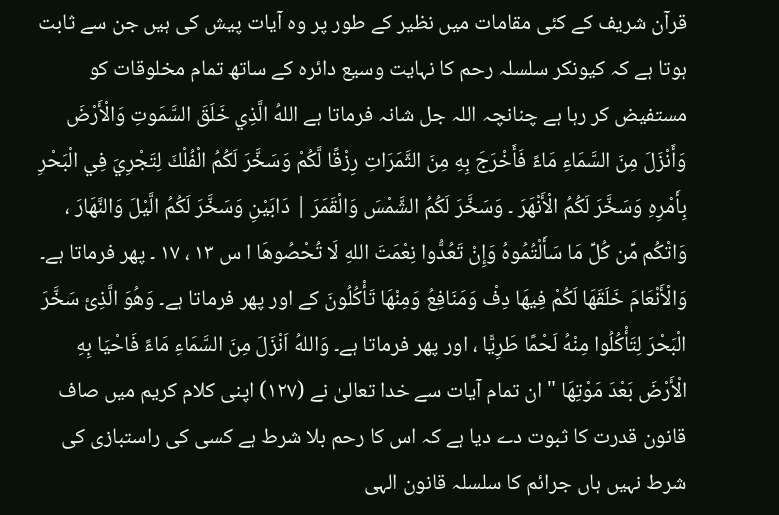قرآن شریف کے کئی مقامات میں نظیر کے طور پر وہ آیات پیش کی ہیں جن سے ثابت ہوتا ہے کہ کیونکر سلسلہ رحم کا نہایت وسیع دائرہ کے ساتھ تمام مخلوقات کو مستفیض کر رہا ہے چنانچہ اللہ جل شانہ فرماتا ہے اللهُ الَّذِي خَلَقَ السَّمَوتِ وَالْأَرْضَ وَأَنْزَلَ مِنَ السَّمَاءِ مَاءً فَأَخْرَجَ بِهِ مِنَ الثَّمَرَاتِ رِزْقًا لَّكُمْ وَسَخَّرَ لَكُمُ الْفُلْكَ لِتَجْرِيَ فِي الْبَحْرِ بِأَمْرِهِ وَسَخَّرَ لَكُمُ الْأَنْهَرَ ۔ وَسَخَّرَ لَكُمُ الشَّمْسَ وَالْقَمَرَ | دَابَيْنِ وَسَخَّرَ لَكُمُ الَّيْلَ وَالنَّهَارَ ، وَاتْكُم مِّن كُلِّ مَا سَأَلْتُمُوهُ وَإِنْ تَعُدُّوا نِعْمَتَ اللهِ لَا تُحْصُوهَا ا س ۱۳ ، ۱۷ ۔ پھر فرماتا ہے۔ وَالْأَنْعَامَ خَلَقَهَا لَكُمْ فِيهَا دِفْ وَمَنَافِعُ وَمِنْهَا تَأْكُلُونَ کے اور پھر فرماتا ہے۔ وَهُوَ الَّذِئ سَخَّرَ الْبَحْرَ لِتَأْكُلُوا مِنْهُ لَحْمًا طَرِيًّا ، اور پھر فرماتا ہے۔ وَاللهُ اَنْزَلَ مِنَ السَّمَاءِ مَاءً فَاحْيَا بِهِ الْأَرْضَ بَعْدَ مَوْتِهَا " ان تمام آیات سے خدا تعالیٰ نے (۱۲۷) اپنی کلام کریم میں صاف قانون قدرت کا ثبوت دے دیا ہے کہ اس کا رحم بلا شرط ہے کسی کی راستبازی کی شرط نہیں ہاں جرائم کا سلسلہ قانون الہی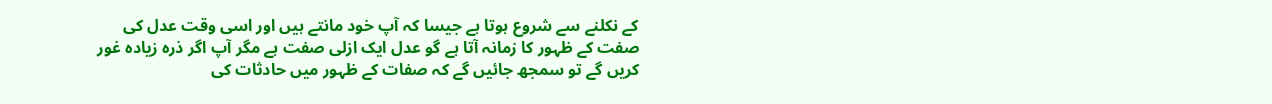کے نکلنے سے شروع ہوتا ہے جیسا کہ آپ خود مانتے ہیں اور اسی وقت عدل کی صفت کے ظہور کا زمانہ آتا ہے گو عدل ایک ازلی صفت ہے مگر آپ اگر ذرہ زیادہ غور کریں گے تو سمجھ جائیں گے کہ صفات کے ظہور میں حادثات کی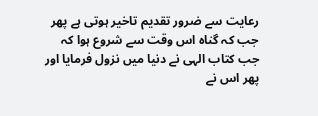رعایت سے ضرور تقدیم تاخیر ہوتی ہے پھر جب کہ گناہ اس وقت سے شروع ہوا کہ جب کتاب الہی نے دنیا میں نزول فرمایا اور پھر اس نے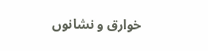خوارق و نشانوں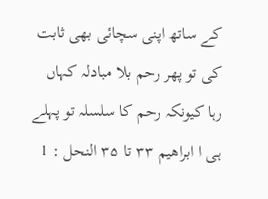کے ساتھ اپنی سچائی بھی ثابت کی تو پھر رحم بلا مبادلہ کہاں رہا کیونکہ رحم کا سلسلہ تو پہلے ہی ا ابراهیم ۳۳ تا ۳۵ النحل : 1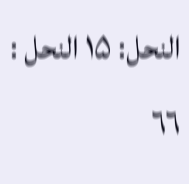النحل: ۱۵ النحل : ٦٦